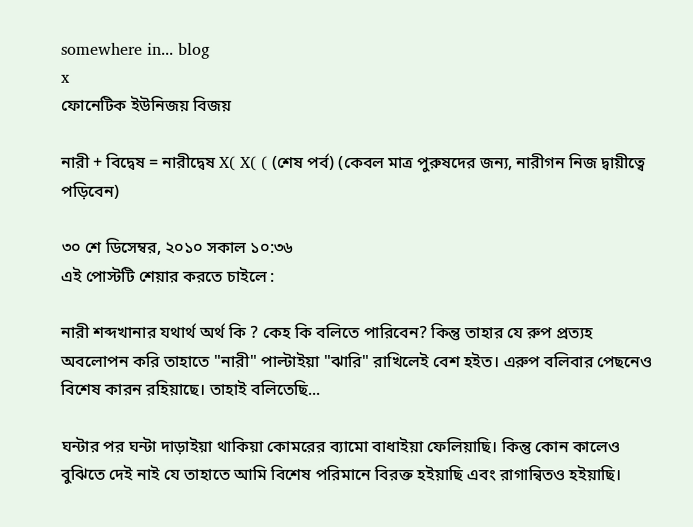somewhere in... blog
x
ফোনেটিক ইউনিজয় বিজয়

নারী + বিদ্বেষ = নারীদ্বেষ X( X( ( (শেষ পর্ব) (কেবল মাত্র পুরুষদের জন্য, নারীগন নিজ দ্বায়ীত্বে পড়িবেন)

৩০ শে ডিসেম্বর, ২০১০ সকাল ১০:৩৬
এই পোস্টটি শেয়ার করতে চাইলে :

নারী শব্দখানার যথার্থ অর্থ কি ? কেহ কি বলিতে পারিবেন? কিন্তু তাহার যে রুপ প্রত্যহ অবলোপন করি তাহাতে "নারী" পাল্টাইয়া "ঝারি" রাখিলেই বেশ হইত। এরুপ বলিবার পেছনেও বিশেষ কারন রহিয়াছে। তাহাই বলিতেছি...

ঘন্টার পর ঘন্টা দাড়াইয়া থাকিয়া কোমরের ব্যামো বাধাইয়া ফেলিয়াছি। কিন্তু কোন কালেও বুঝিতে দেই নাই যে তাহাতে আমি বিশেষ পরিমানে বিরক্ত হইয়াছি এবং রাগান্বিতও হইয়াছি।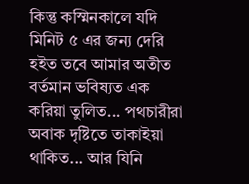কিন্তু কস্মিনকালে যদি মিনিট ৫ এর জন্য দেরি হইত তবে আমার অতীত বর্তমান ভবিষ্যত এক করিয়া তুলিত... পথচারীরা অবাক দৃষ্টিতে তাকাইয়া থাকিত... আর যিনি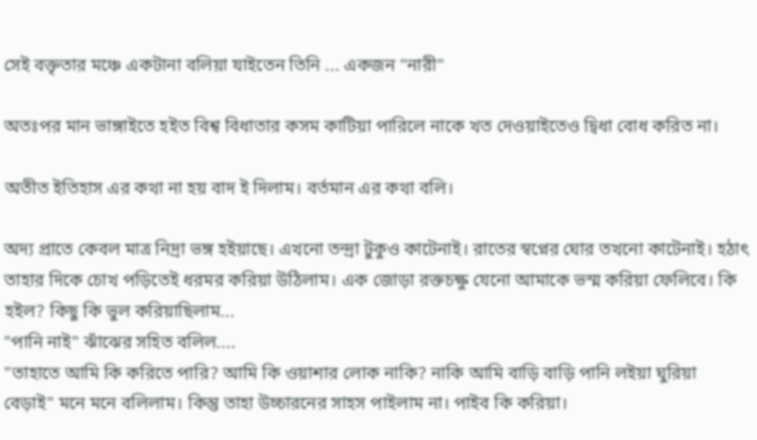সেই বক্তৃতার মঞ্চে একটানা বলিয়া যাইতেন তিনি ... একজন "নারী"

অতঃপর মান ভাঙ্গাইতে হইত বিশ্ব বিধাতার কসম কাটিয়া পারিলে নাকে খত দেওয়াইতেও দ্বিধা বোধ করিত না।

অতীত ইতিহাস এর কথা না হয় বাদ ই দিলাম। বর্তমান এর কথা বলি।

অদ্য প্রাতে কেবল মাত্র নিদ্রা ভঙ্গ হইয়াছে। এখনো তন্দ্রা টুকুও কাটেনাই। রাতের স্বপ্নের ঘোর তখনো কাটেনাই। হঠাৎ তাহার দিকে চোখ পড়িতেই ধরমর করিয়া উঠিলাম। এক জোড়া রক্তচক্ষু যেনো আমাকে ভস্ম করিয়া ফেলিবে। কি হইল? কিছু কি ভুল করিয়াছিলাম...
"পানি নাই" ঝাঁঝের সহিত বলিল....
"তাহাতে আমি কি করিতে পারি? আমি কি ওয়াশার লোক নাকি? নাকি আমি বাড়ি বাড়ি পানি লইয়া ঘুরিয়া বেড়াই" মনে মনে বলিলাম। কিন্তু তাহা উচ্চারনের সাহস পাইলাম না। পাইব কি করিয়া।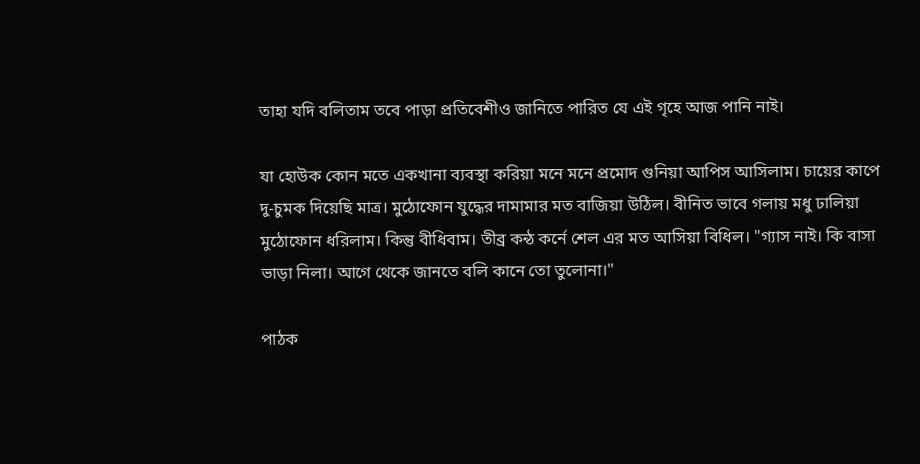তাহা যদি বলিতাম তবে পাড়া প্রতিবেশীও জানিতে পারিত যে এই গৃহে আজ পানি নাই।

যা হোউক কোন মতে একখানা ব্যবস্থা করিয়া মনে মনে প্রমোদ গুনিয়া আপিস আসিলাম। চায়ের কাপে দু-চুমক দিয়েছি মাত্র। মুঠোফোন যুদ্ধের দামামার মত বাজিয়া উঠিল। বীনিত ভাবে গলায় মধু ঢালিয়া মুঠোফোন ধরিলাম। কিন্তু বীধিবাম। তীব্র কন্ঠ কর্নে শেল এর মত আসিয়া বিধিল। "গ্যাস নাই। কি বাসা ভাড়া নিলা। আগে থেকে জানতে বলি কানে তো তুলোনা।"

পাঠক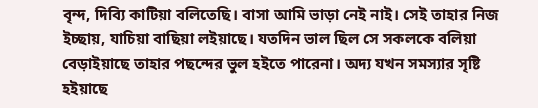বৃন্দ, দিব্যি কাটিয়া বলিতেছি। বাসা আমি ভাড়া নেই নাই। সেই তাহার নিজ ইচ্ছায়, যাচিয়া বাছিয়া লইয়াছে। যতদিন ভাল ছিল সে সকলকে বলিয়া বেড়াইয়াছে তাহার পছন্দের ভুল হইতে পারেনা। অদ্য যখন সমস্যার সৃষ্টি হইয়াছে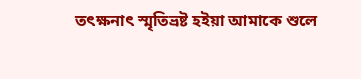তৎক্ষনাৎ স্মৃতিভ্রষ্ট হইয়া আমাকে শুলে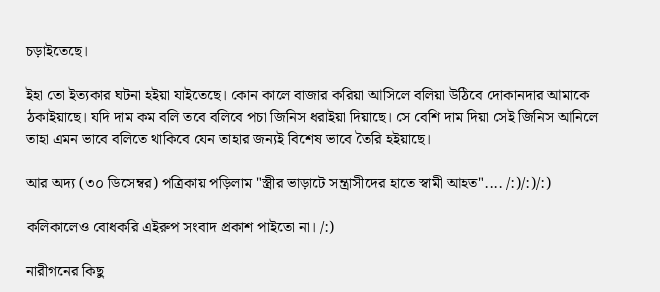চড়াইতেছে।

ইহা তো ইত্যকার ঘটনা হইয়া যাইতেছে। কোন কালে বাজার করিয়া আসিলে বলিয়া উঠিবে দোকানদার আমাকে ঠকাইয়াছে। যদি দাম কম বলি তবে বলিবে পচা জিনিস ধরাইয়া দিয়াছে। সে বেশি দাম দিয়া সেই জিনিস আনিলে তাহা এমন ভাবে বলিতে থাকিবে যেন তাহার জন্যই বিশেষ ভাবে তৈরি হইয়াছে।

আর অদ্য (৩০ ডিসেম্বর) পত্রিকায় পড়িলাম "স্ত্রীর ভাড়াটে সন্ত্রাসীদের হাতে স্বামী আহত".... /:)/:)/:)

কলিকালেও বোধকরি এইরুপ সংবাদ প্রকাশ পাইতো না। /:)

নারীগনের কিছু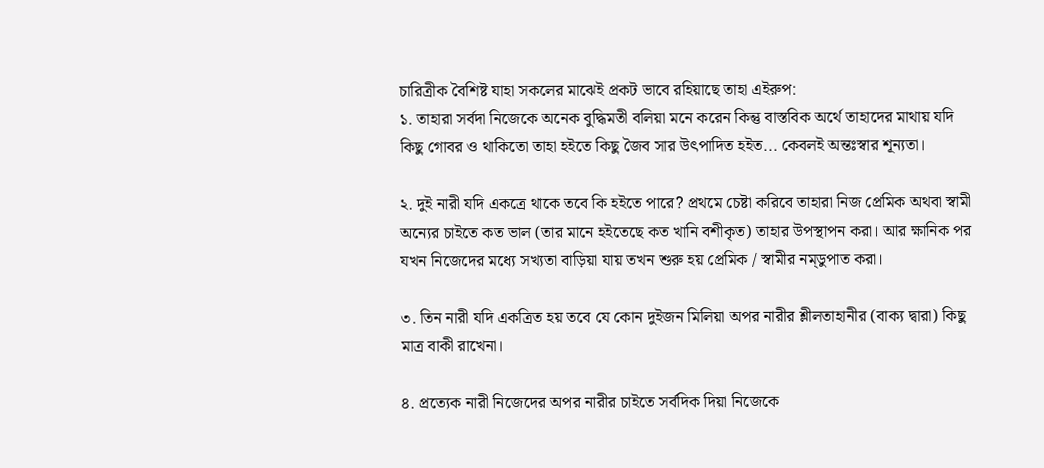চারিত্রীক বৈশিষ্ট যাহা সকলের মাঝেই প্রকট ভাবে রহিয়াছে তাহা এইরুপ:
১. তাহারা সর্বদা নিজেকে অনেক বুদ্ধিমতী বলিয়া মনে করেন কিন্তু বাস্তবিক অর্থে তাহাদের মাথায় যদি কিছু গোবর ও থাকিতো তাহা হইতে কিছু জৈব সার উৎপাদিত হইত... কেবলই অন্তঃস্বার শূন্যতা।

২. দুই নারী যদি একত্রে থাকে তবে কি হইতে পারে? প্রথমে চেষ্টা করিবে তাহারা নিজ প্রেমিক অথবা স্বামী অন্যের চাইতে কত ভাল (তার মানে হইতেছে কত খানি বশীকৃত) তাহার উপস্থাপন করা। আর ক্ষানিক পর যখন নিজেদের মধ্যে সখ্যতা বাড়িয়া যায় তখন শুরু হয় প্রেমিক / স্বামীর নম্ডুপাত করা।

৩. তিন নারী যদি একত্রিত হয় তবে যে কোন দুইজন মিলিয়া অপর নারীর শ্লীলতাহানীর (বাক্য দ্বারা) কিছু মাত্র বাকী রাখেনা।

৪. প্রত্যেক নারী নিজেদের অপর নারীর চাইতে সর্বদিক দিয়া নিজেকে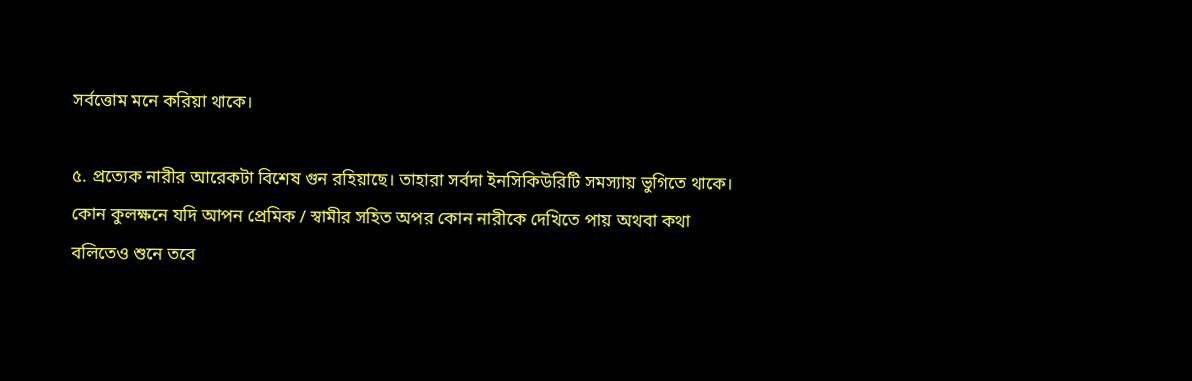সর্বত্তোম মনে করিয়া থাকে।

৫. প্রত্যেক নারীর আরেকটা বিশেষ গুন রহিয়াছে। তাহারা সর্বদা ইনসিকিউরিটি সমস্যায় ভুগিতে থাকে। কোন কুলক্ষনে যদি আপন প্রেমিক / স্বামীর সহিত অপর কোন নারীকে দেখিতে পায় অথবা কথা বলিতেও শুনে তবে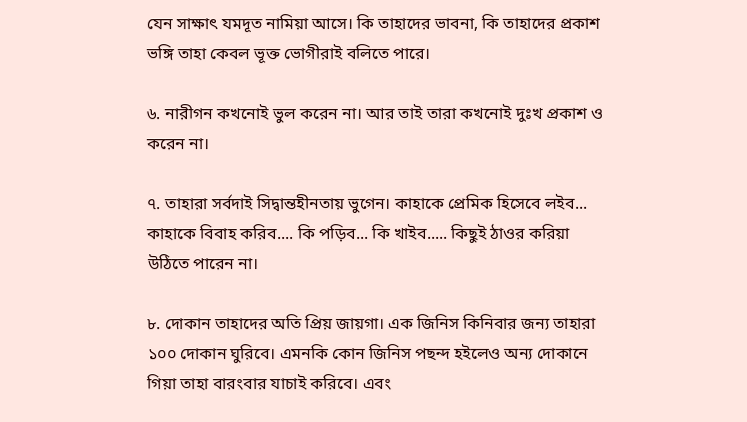যেন সাক্ষাৎ যমদূত নামিয়া আসে। কি তাহাদের ভাবনা, কি তাহাদের প্রকাশ ভঙ্গি তাহা কেবল ভূক্ত ভোগীরাই বলিতে পারে।

৬. নারীগন কখনোই ভুল করেন না। আর তাই তারা কখনোই দুঃখ প্রকাশ ও করেন না।

৭. তাহারা সর্বদাই সিদ্বান্তহীনতায় ভুগেন। কাহাকে প্রেমিক হিসেবে লইব... কাহাকে বিবাহ করিব.... কি পড়িব... কি খাইব..... কিছুই ঠাওর করিয়া উঠিতে পারেন না।

৮. দোকান তাহাদের অতি প্রিয় জায়গা। এক জিনিস কিনিবার জন্য তাহারা ১০০ দোকান ঘুরিবে। এমনকি কোন জিনিস পছন্দ হইলেও অন্য দোকানে গিয়া তাহা বারংবার যাচাই করিবে। এবং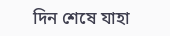দিন শেষে যাহা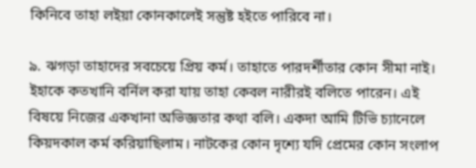কিনিবে তাহা লইয়া কোনকালেই সন্তুষ্ট হইতে পারিবে না।

৯. ঝগড়া তাহাদের সবচেয়ে প্রিয় কর্ম। তাহাতে পারদর্শীতার কোন সীমা নাই। ইহাকে কতখানি বর্নিল করা যায় তাহা কেবল নারীরই বলিতে পারেন। এই বিষয়ে নিজের একখানা অভিজ্ঞতার কথা বলি। একদা আমি টিভি চ্যানেলে কিয়দকাল কর্ম করিয়াছিলাম। নাটকের কোন দৃশ্যে যদি প্রেমের কোন সংলাপ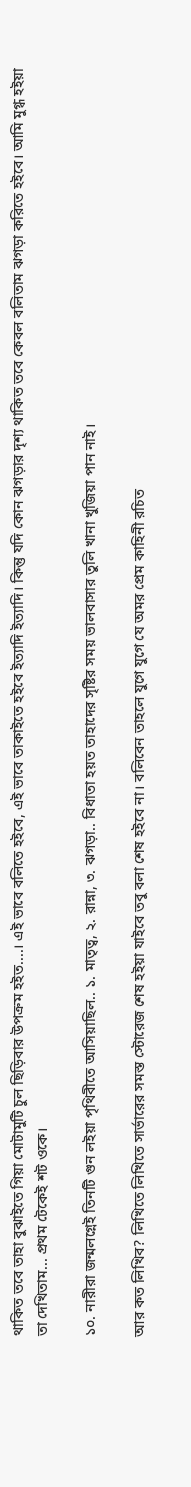থাকিত তবে তাহা বুঝাইতে গিয়া মোটামুটি চুল ছিড়িবার উপক্রম হইত....। এই ভাবে বলিতে হইবে, এই ভাবে তাকাইতে হইবে ইত্যাদি ইত্যাদি। কিন্তু যদি কোন ঝগড়ার দৃশ্য থাকিত তবে কেবল বলিতাম ঝগড়া করিতে হইবে। আমি মুগ্ধ হইয়া তা দেখিতাম... প্রথম টেকেই শট ওকে।

১০. নারীরা জন্মলগ্নেই তিনটি গুন লইয়া পৃথিবীতে আসিয়াছিল.. ১. মাতৃত্ব, ২. রান্না, ৩. ঝগড়া.. বিধাতা হয়ত তাহাদের সৃষ্টির সময় ভালবাসার তুলি খানা খুজিয়া পান নাই।

আর কত লিখিব? লিখিতে লিখিতে সার্ভারের সমস্ত স্টোরেজ শেষ হইয়া যাইবে তবু বলা শেষ হইবে না। বলিবেন তাহলে যুগে যুগে যে অমর প্রেম কাহিনী রচিত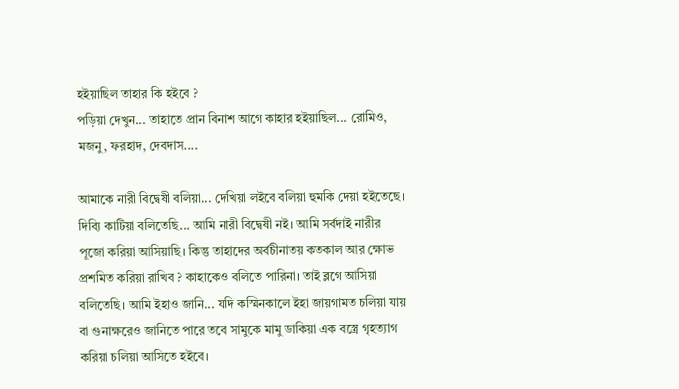হইয়াছিল তাহার কি হইবে ?
পড়িয়া দেখুন... তাহাতে প্রান বিনাশ আগে কাহার হইয়াছিল... রোমিও, মজনু, ফরহাদ, দেবদাস....

আমাকে নারী বিদ্বেষী বলিয়া... দেখিয়া লইবে বলিয়া হুমকি দেয়া হইতেছে। দিব্যি কাটিয়া বলিতেছি... আমি নারী বিদ্বেষী নই। আমি সর্বদাই নারীর পূজো করিয়া আসিয়াছি। কিন্তু তাহাদের অর্বচীনাতয় কতকাল আর ক্ষোভ প্রশমিত করিয়া রাখিব ? কাহাকেও বলিতে পারিনা। তাই ব্লগে আসিয়া বলিতেছি। আমি ইহাও জানি... যদি কস্মিনকালে ইহা জায়গামত চলিয়া যায় বা গুনাক্ষরেও জানিতে পারে তবে সামুকে মামু ডাকিয়া এক বস্ত্রে গৃহত্যাগ করিয়া চলিয়া আসিতে হইবে।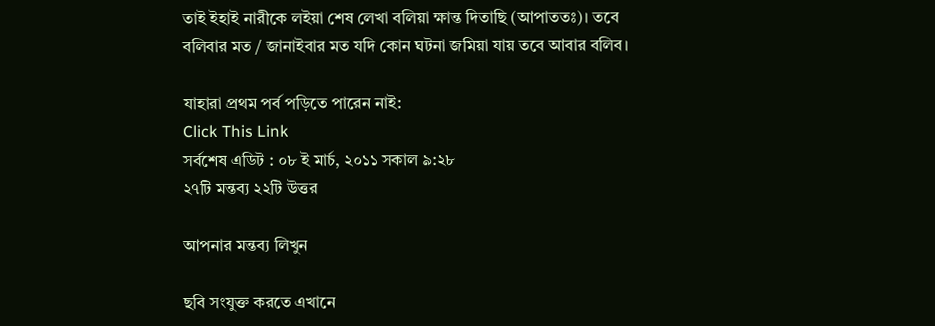তাই ইহাই নারীকে লইয়া শেষ লেখা বলিয়া ক্ষান্ত দিতাছি (আপাততঃ)। তবে বলিবার মত / জানাইবার মত যদি কোন ঘটনা জমিয়া যায় তবে আবার বলিব।

যাহারা প্রথম পর্ব পড়িতে পারেন নাই:
Click This Link
সর্বশেষ এডিট : ০৮ ই মার্চ, ২০১১ সকাল ৯:২৮
২৭টি মন্তব্য ২২টি উত্তর

আপনার মন্তব্য লিখুন

ছবি সংযুক্ত করতে এখানে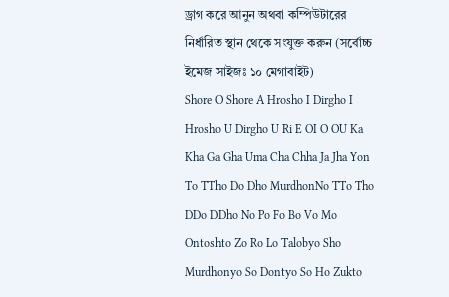ড্রাগ করে আনুন অথবা কম্পিউটারের নির্ধারিত স্থান থেকে সংযুক্ত করুন (সর্বোচ্চ ইমেজ সাইজঃ ১০ মেগাবাইট)
Shore O Shore A Hrosho I Dirgho I Hrosho U Dirgho U Ri E OI O OU Ka Kha Ga Gha Uma Cha Chha Ja Jha Yon To TTho Do Dho MurdhonNo TTo Tho DDo DDho No Po Fo Bo Vo Mo Ontoshto Zo Ro Lo Talobyo Sho Murdhonyo So Dontyo So Ho Zukto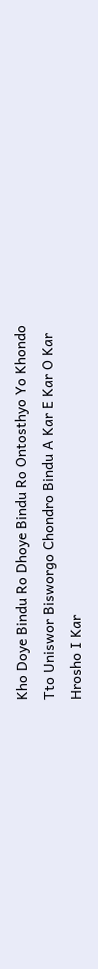Kho Doye Bindu Ro Dhoye Bindu Ro Ontosthyo Yo Khondo Tto Uniswor Bisworgo Chondro Bindu A Kar E Kar O Kar Hrosho I Kar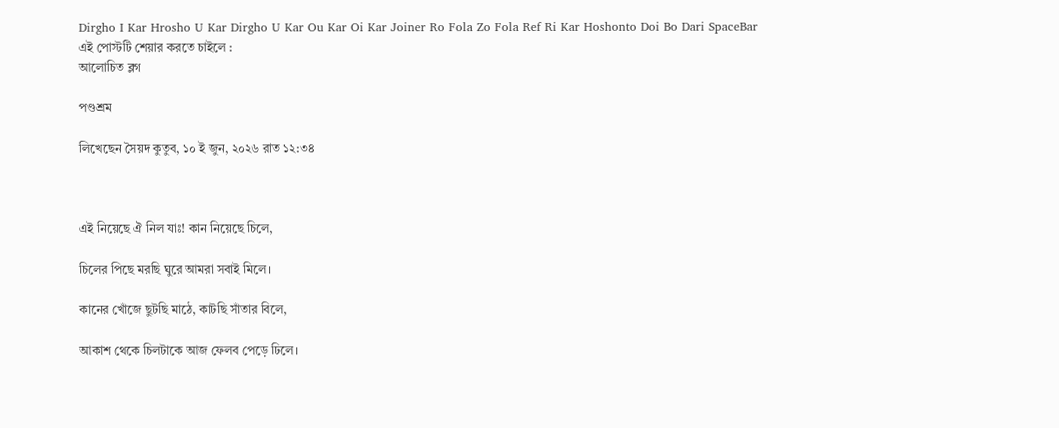Dirgho I Kar Hrosho U Kar Dirgho U Kar Ou Kar Oi Kar Joiner Ro Fola Zo Fola Ref Ri Kar Hoshonto Doi Bo Dari SpaceBar
এই পোস্টটি শেয়ার করতে চাইলে :
আলোচিত ব্লগ

পণ্ডশ্রম

লিখেছেন সৈয়দ কুতুব, ১০ ই জুন, ২০২৬ রাত ১২:৩৪



এই নিয়েছে ঐ নিল যাঃ! কান নিয়েছে চিলে,

চিলের পিছে মরছি ঘুরে আমরা সবাই মিলে।

কানের খোঁজে ছুটছি মাঠে, কাটছি সাঁতার বিলে,

আকাশ থেকে চিলটাকে আজ ফেলব পেড়ে ঢিলে।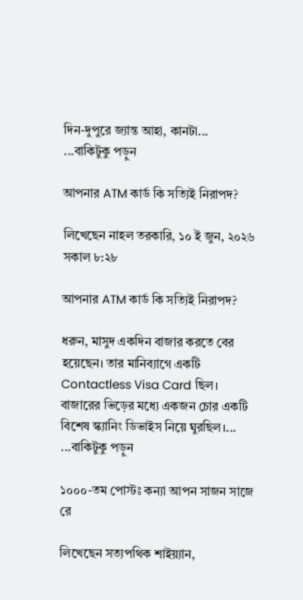দিন-দুপুরে জ্যান্ত আহা, কানটা... ...বাকিটুকু পড়ুন

আপনার ATM কার্ড কি সত্যিই নিরাপদ?

লিখেছেন নাহল তরকারি, ১০ ই জুন, ২০২৬ সকাল ৮:২৮

আপনার ATM কার্ড কি সত্যিই নিরাপদ?

ধরুন, মাসুদ একদিন বাজার করতে বের হয়েছেন। তার মানিব্যাগে একটি Contactless Visa Card ছিল। বাজারের ভিড়ের মধ্যে একজন চোর একটি বিশেষ স্ক্যানিং ডিভাইস নিয়ে ঘুরছিল।... ...বাকিটুকু পড়ুন

১০০০-তম পোস্টঃ কন্যা আপন সাজন সাজে রে

লিখেছেন সত্যপথিক শাইয়্যান,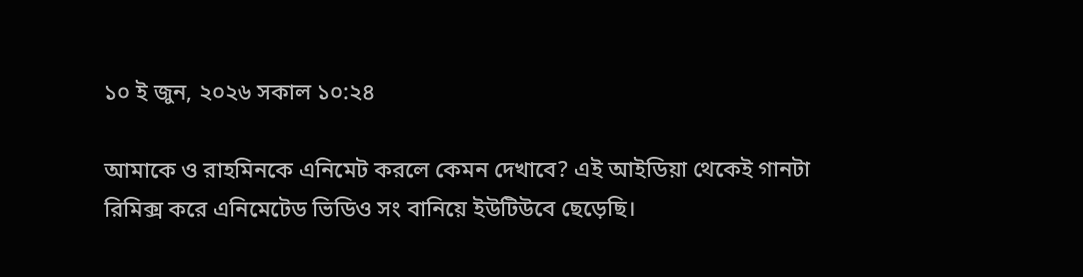১০ ই জুন, ২০২৬ সকাল ১০:২৪

আমাকে ও রাহমিনকে এনিমেট করলে কেমন দেখাবে? এই আইডিয়া থেকেই গানটা রিমিক্স করে এনিমেটেড ভিডিও সং বানিয়ে ইউটিউবে ছেড়েছি।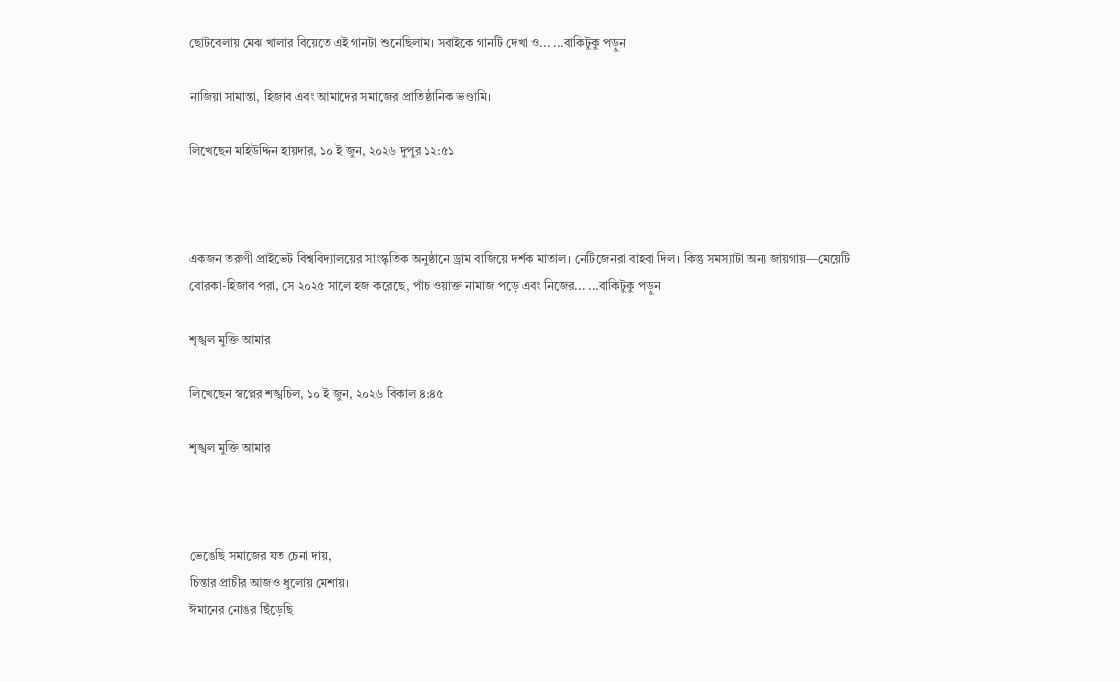ছোটবেলায় মেঝ খালার বিয়েতে এই গানটা শুনেছিলাম। সবাইকে গানটি দেখা ও... ...বাকিটুকু পড়ুন

নাজিয়া সামান্তা, হিজাব এবং আমাদের সমাজের প্রাতিষ্ঠানিক ভণ্ডামি।

লিখেছেন মহিউদ্দিন হায়দার, ১০ ই জুন, ২০২৬ দুপুর ১২:৫১



একজন তরুণী প্রাইভেট বিশ্ববিদ্যালয়ের সাংস্কৃতিক অনুষ্ঠানে ড্রাম বাজিয়ে দর্শক মাতাল। নেটিজেনরা বাহবা দিল। কিন্তু সমস্যাটা অন্য জায়গায়—মেয়েটি বোরকা-হিজাব পরা, সে ২০২৫ সালে হজ করেছে, পাঁচ ওয়াক্ত নামাজ পড়ে এবং নিজের... ...বাকিটুকু পড়ুন

শৃঙ্খল মুক্তি আমার

লিখেছেন স্বপ্নের শঙ্খচিল, ১০ ই জুন, ২০২৬ বিকাল ৪:৪৫

শৃঙ্খল মুক্তি আমার



ভেঙেছি সমাজের যত চেনা দায়,
চিন্তার প্রাচীর আজও ধুলোয় মেশায়।
ঈমানের নোঙর ছিঁড়েছি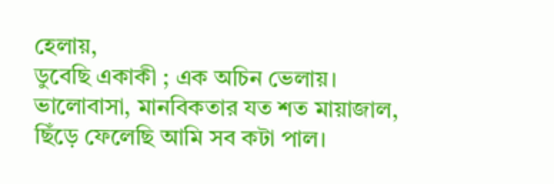হেলায়,
ডুবেছি একাকী ; এক অচিন ভেলায়।
ভালোবাসা, মানবিকতার যত শত মায়াজাল,
ছিঁড়ে ফেলেছি আমি সব কটা পাল।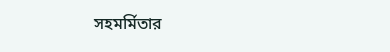সহমর্মিতার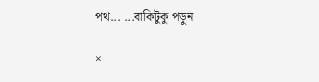পথ... ...বাকিটুকু পড়ুন

×